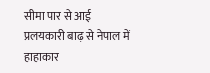सीमा पार से आई प्रलयकारी बाढ़ से नेपाल में हाहाकार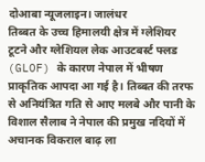दोआबा न्यूजलाइन। जालंधर
तिब्बत के उच्च हिमालयी क्षेत्र में ग्लेशियर टूटने और ग्लेशियल लेक आउटबर्स्ट फ्लड (GLOF) के कारण नेपाल में भीषण प्राकृतिक आपदा आ गई है। तिब्बत की तरफ से अनियंत्रित गति से आए मलबे और पानी के विशाल सैलाब ने नेपाल की प्रमुख नदियों में अचानक विकराल बाढ़ ला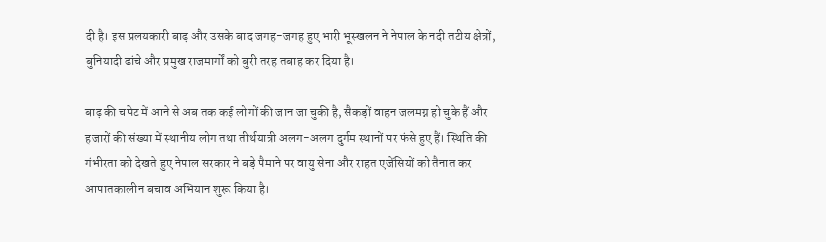दी है। इस प्रलयकारी बाढ़ और उसके बाद जगह-जगह हुए भारी भूस्खलन ने नेपाल के नदी तटीय क्षेत्रों, बुनियादी ढांचे और प्रमुख राजमार्गों को बुरी तरह तबाह कर दिया है।

बाढ़ की चपेट में आने से अब तक कई लोगों की जान जा चुकी है, सैकड़ों वाहन जलमग्न हो चुके हैं और हजारों की संख्या में स्थानीय लोग तथा तीर्थयात्री अलग-अलग दुर्गम स्थानों पर फंसे हुए हैं। स्थिति की गंभीरता को देखते हुए नेपाल सरकार ने बड़े पैमाने पर वायु सेना और राहत एजेंसियों को तैनात कर आपातकालीन बचाव अभियान शुरू किया है।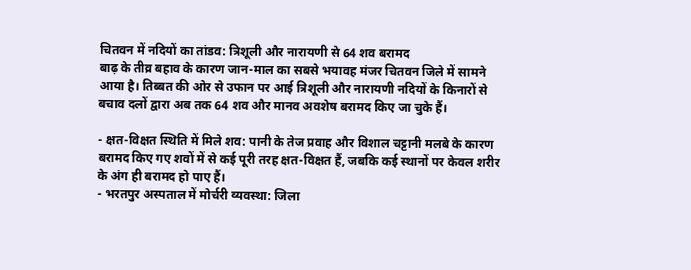चितवन में नदियों का तांडव: त्रिशूली और नारायणी से 64 शव बरामद
बाढ़ के तीव्र बहाव के कारण जान-माल का सबसे भयावह मंजर चितवन जिले में सामने आया है। तिब्बत की ओर से उफान पर आई त्रिशूली और नारायणी नदियों के किनारों से बचाव दलों द्वारा अब तक 64 शव और मानव अवशेष बरामद किए जा चुके हैं।

- क्षत-विक्षत स्थिति में मिले शव: पानी के तेज प्रवाह और विशाल चट्टानी मलबे के कारण बरामद किए गए शवों में से कई पूरी तरह क्षत-विक्षत हैं, जबकि कई स्थानों पर केवल शरीर के अंग ही बरामद हो पाए हैं।
- भरतपुर अस्पताल में मोर्चरी व्यवस्था: जिला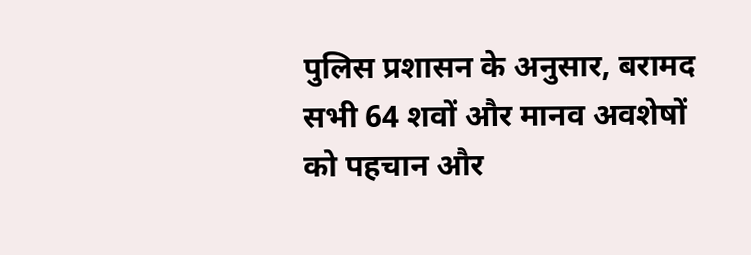पुलिस प्रशासन के अनुसार, बरामद सभी 64 शवों और मानव अवशेषों को पहचान और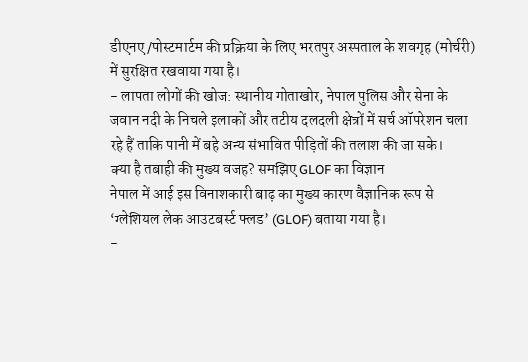डीएनए/पोस्टमार्टम की प्रक्रिया के लिए भरतपुर अस्पताल के शवगृह (मोर्चरी) में सुरक्षित रखवाया गया है।
- लापता लोगों की खोज: स्थानीय गोताखोर, नेपाल पुलिस और सेना के जवान नदी के निचले इलाकों और तटीय दलदली क्षेत्रों में सर्च ऑपरेशन चला रहे हैं ताकि पानी में बहे अन्य संभावित पीड़ितों की तलाश की जा सके।
क्या है तबाही की मुख्य वजह? समझिए GLOF का विज्ञान
नेपाल में आई इस विनाशकारी बाढ़ का मुख्य कारण वैज्ञानिक रूप से ‘ग्लेशियल लेक आउटबर्स्ट फ्लड’ (GLOF) बताया गया है।
-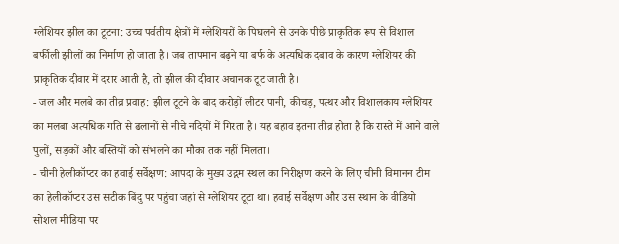ग्लेशियर झील का टूटना: उच्च पर्वतीय क्षेत्रों में ग्लेशियरों के पिघलने से उनके पीछे प्राकृतिक रूप से विशाल बर्फीली झीलों का निर्माण हो जाता है। जब तापमान बढ़ने या बर्फ के अत्यधिक दबाव के कारण ग्लेशियर की प्राकृतिक दीवार में दरार आती है, तो झील की दीवार अचानक टूट जाती है।
- जल और मलबे का तीव्र प्रवाह: झील टूटने के बाद करोड़ों लीटर पानी, कीचड़, पत्थर और विशालकाय ग्लेशियर का मलबा अत्यधिक गति से ढलानों से नीचे नदियों में गिरता है। यह बहाव इतना तीव्र होता है कि रास्ते में आने वाले पुलों, सड़कों और बस्तियों को संभलने का मौका तक नहीं मिलता।
- चीनी हेलीकॉप्टर का हवाई सर्वेक्षण: आपदा के मुख्य उद्गम स्थल का निरीक्षण करने के लिए चीनी विमानन टीम का हेलीकॉप्टर उस सटीक बिंदु पर पहुंचा जहां से ग्लेशियर टूटा था। हवाई सर्वेक्षण और उस स्थान के वीडियो सोशल मीडिया पर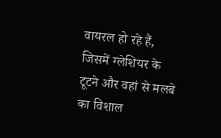वायरल हो रहे हैं, जिसमें ग्लेशियर के टूटने और वहां से मलबे का विशाल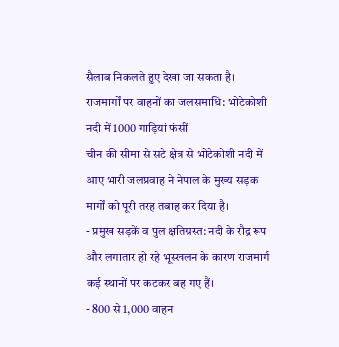सैलाब निकलते हुए देखा जा सकता है।
राजमार्गों पर वाहनों का जलसमाधि: भोटेकोशी नदी में 1000 गाड़ियां फंसीं
चीन की सीमा से सटे क्षेत्र से भोटेकोशी नदी में आए भारी जलप्रवाह ने नेपाल के मुख्य सड़क मार्गों को पूरी तरह तबाह कर दिया है।
- प्रमुख सड़कें व पुल क्षतिग्रस्त: नदी के रौद्र रूप और लगातार हो रहे भूस्खलन के कारण राजमार्ग कई स्थानों पर कटकर बह गए हैं।
- 800 से 1,000 वाहन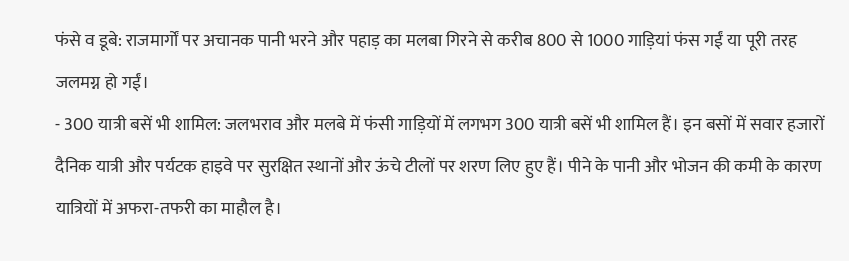फंसे व डूबे: राजमार्गों पर अचानक पानी भरने और पहाड़ का मलबा गिरने से करीब 800 से 1000 गाड़ियां फंस गईं या पूरी तरह जलमग्न हो गईं।
- 300 यात्री बसें भी शामिल: जलभराव और मलबे में फंसी गाड़ियों में लगभग 300 यात्री बसें भी शामिल हैं। इन बसों में सवार हजारों दैनिक यात्री और पर्यटक हाइवे पर सुरक्षित स्थानों और ऊंचे टीलों पर शरण लिए हुए हैं। पीने के पानी और भोजन की कमी के कारण यात्रियों में अफरा-तफरी का माहौल है।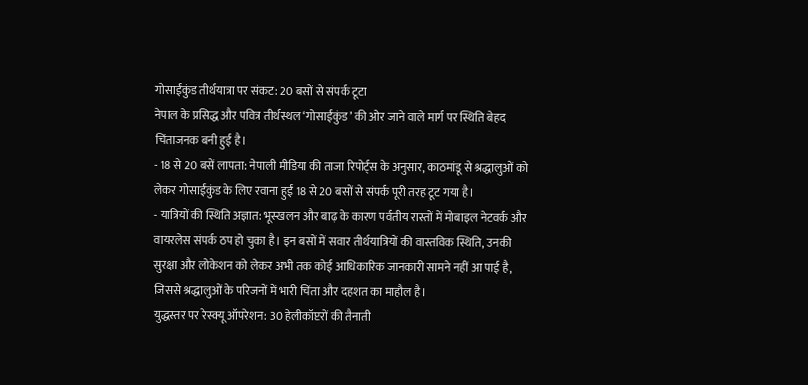गोसाईंकुंड तीर्थयात्रा पर संकट: 20 बसों से संपर्क टूटा
नेपाल के प्रसिद्ध और पवित्र तीर्थस्थल ‘गोसाईंकुंड’ की ओर जाने वाले मार्ग पर स्थिति बेहद चिंताजनक बनी हुई है।
- 18 से 20 बसें लापता: नेपाली मीडिया की ताजा रिपोर्ट्स के अनुसार, काठमांडू से श्रद्धालुओं को लेकर गोसाईंकुंड के लिए रवाना हुईं 18 से 20 बसों से संपर्क पूरी तरह टूट गया है।
- यात्रियों की स्थिति अज्ञात: भूस्खलन और बाढ़ के कारण पर्वतीय रास्तों में मोबाइल नेटवर्क और वायरलेस संपर्क ठप हो चुका है। इन बसों में सवार तीर्थयात्रियों की वास्तविक स्थिति, उनकी सुरक्षा और लोकेशन को लेकर अभी तक कोई आधिकारिक जानकारी सामने नहीं आ पाई है, जिससे श्रद्धालुओं के परिजनों में भारी चिंता और दहशत का माहौल है।
युद्धस्तर पर रेस्क्यू ऑपरेशन: 30 हेलीकॉप्टरों की तैनाती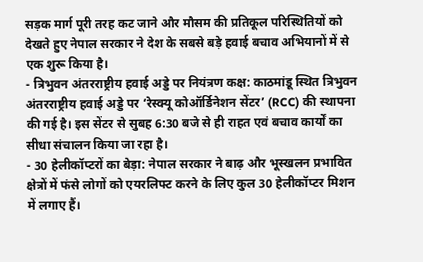सड़क मार्ग पूरी तरह कट जाने और मौसम की प्रतिकूल परिस्थितियों को देखते हुए नेपाल सरकार ने देश के सबसे बड़े हवाई बचाव अभियानों में से एक शुरू किया है।
- त्रिभुवन अंतरराष्ट्रीय हवाई अड्डे पर नियंत्रण कक्ष: काठमांडू स्थित त्रिभुवन अंतरराष्ट्रीय हवाई अड्डे पर ‘रेस्क्यू कोऑर्डिनेशन सेंटर’ (RCC) की स्थापना की गई है। इस सेंटर से सुबह 6:30 बजे से ही राहत एवं बचाव कार्यों का सीधा संचालन किया जा रहा है।
- 30 हेलीकॉप्टरों का बेड़ा: नेपाल सरकार ने बाढ़ और भूस्खलन प्रभावित क्षेत्रों में फंसे लोगों को एयरलिफ्ट करने के लिए कुल 30 हेलीकॉप्टर मिशन में लगाए हैं।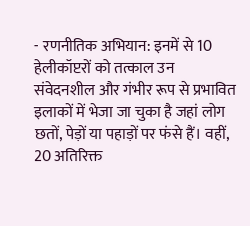- रणनीतिक अभियान: इनमें से 10 हेलीकॉप्टरों को तत्काल उन संवेदनशील और गंभीर रूप से प्रभावित इलाकों में भेजा जा चुका है जहां लोग छतों, पेड़ों या पहाड़ों पर फंसे हैं। वहीं, 20 अतिरिक्त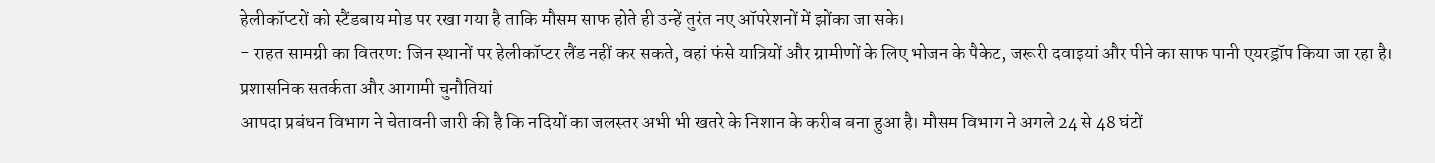हेलीकॉप्टरों को स्टैंडबाय मोड पर रखा गया है ताकि मौसम साफ होते ही उन्हें तुरंत नए ऑपरेशनों में झोंका जा सके।
- राहत सामग्री का वितरण: जिन स्थानों पर हेलीकॉप्टर लैंड नहीं कर सकते, वहां फंसे यात्रियों और ग्रामीणों के लिए भोजन के पैकेट, जरूरी दवाइयां और पीने का साफ पानी एयरड्रॉप किया जा रहा है।
प्रशासनिक सतर्कता और आगामी चुनौतियां
आपदा प्रबंधन विभाग ने चेतावनी जारी की है कि नदियों का जलस्तर अभी भी खतरे के निशान के करीब बना हुआ है। मौसम विभाग ने अगले 24 से 48 घंटों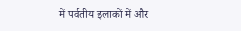में पर्वतीय इलाकों में और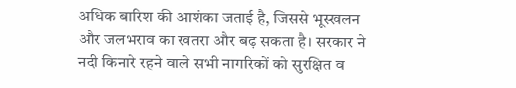अधिक बारिश की आशंका जताई है, जिससे भूस्खलन और जलभराव का खतरा और बढ़ सकता है। सरकार ने नदी किनारे रहने वाले सभी नागरिकों को सुरक्षित व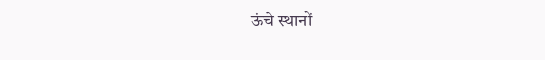ऊंचे स्थानों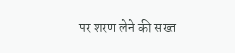पर शरण लेने की सख्त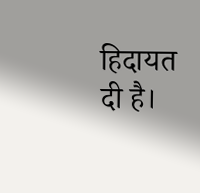हिदायत दी है।